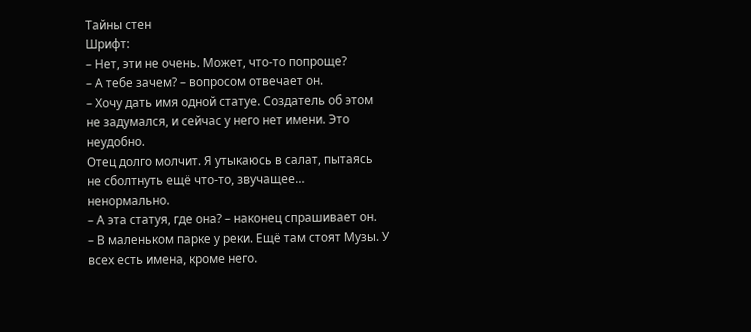Тайны стен
Шрифт:
– Нет, эти не очень. Может, что-то попроще?
– А тебе зачем? – вопросом отвечает он.
– Хочу дать имя одной статуе. Создатель об этом не задумался, и сейчас у него нет имени. Это неудобно.
Отец долго молчит. Я утыкаюсь в салат, пытаясь не сболтнуть ещё что-то, звучащее… ненормально.
– А эта статуя, где она? – наконец спрашивает он.
– В маленьком парке у реки. Ещё там стоят Музы. У всех есть имена, кроме него.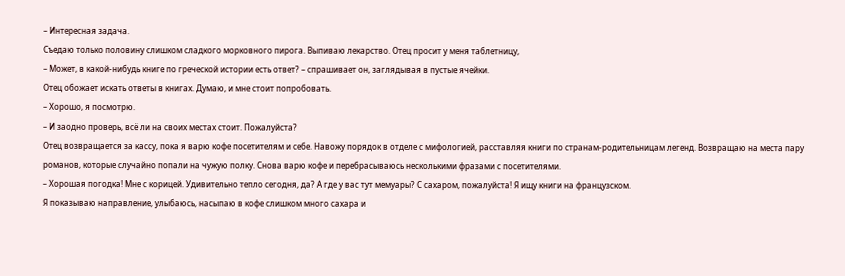– Интересная задача.
Съедаю только половину слишком сладкого морковного пирога. Выпиваю лекарство. Отец просит у меня таблетницу,
– Может, в какой-нибудь книге по греческой истории есть ответ? – спрашивает он, заглядывая в пустые ячейки.
Отец обожает искать ответы в книгах. Думаю, и мне стоит попробовать.
– Хорошо, я посмотрю.
– И заодно проверь, всё ли на своих местах стоит. Пожалуйста?
Отец возвращается за кассу, пока я варю кофе посетителям и себе. Навожу порядок в отделе с мифологией, расставляя книги по странам-родительницам легенд. Возвращаю на места пару романов, которые случайно попали на чужую полку. Снова варю кофе и перебрасываюсь несколькими фразами с посетителями.
– Хорошая погодка! Мне с корицей. Удивительно тепло сегодня, да? А где у вас тут мемуары? С сахаром, пожалуйста! Я ищу книги на французском.
Я показываю направление, улыбаюсь, насыпаю в кофе слишком много сахара и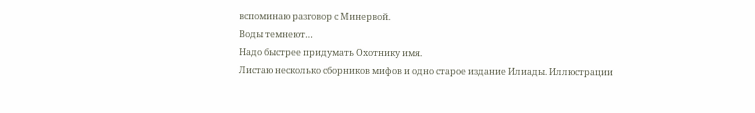вспоминаю разговор с Минервой.
Воды темнеют…
Надо быстрее придумать Охотнику имя.
Листаю несколько сборников мифов и одно старое издание Илиады. Иллюстрации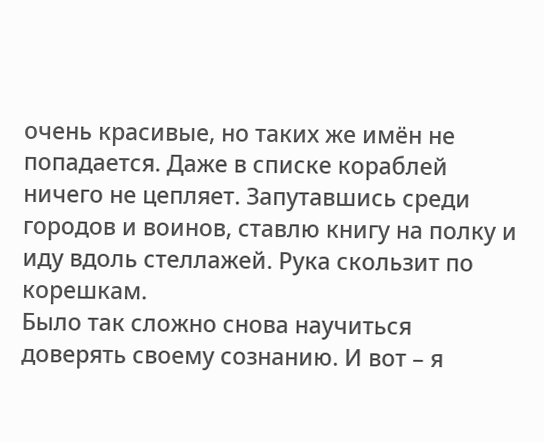очень красивые, но таких же имён не попадается. Даже в списке кораблей ничего не цепляет. Запутавшись среди городов и воинов, ставлю книгу на полку и иду вдоль стеллажей. Рука скользит по корешкам.
Было так сложно снова научиться доверять своему сознанию. И вот – я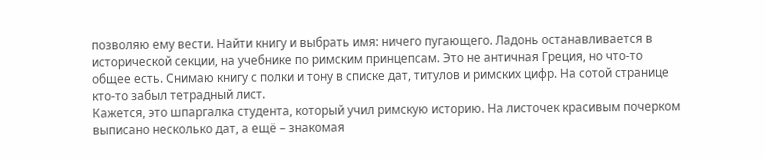позволяю ему вести. Найти книгу и выбрать имя: ничего пугающего. Ладонь останавливается в исторической секции, на учебнике по римским принцепсам. Это не античная Греция, но что-то общее есть. Снимаю книгу с полки и тону в списке дат, титулов и римских цифр. На сотой странице кто-то забыл тетрадный лист.
Кажется, это шпаргалка студента, который учил римскую историю. На листочек красивым почерком выписано несколько дат, а ещё – знакомая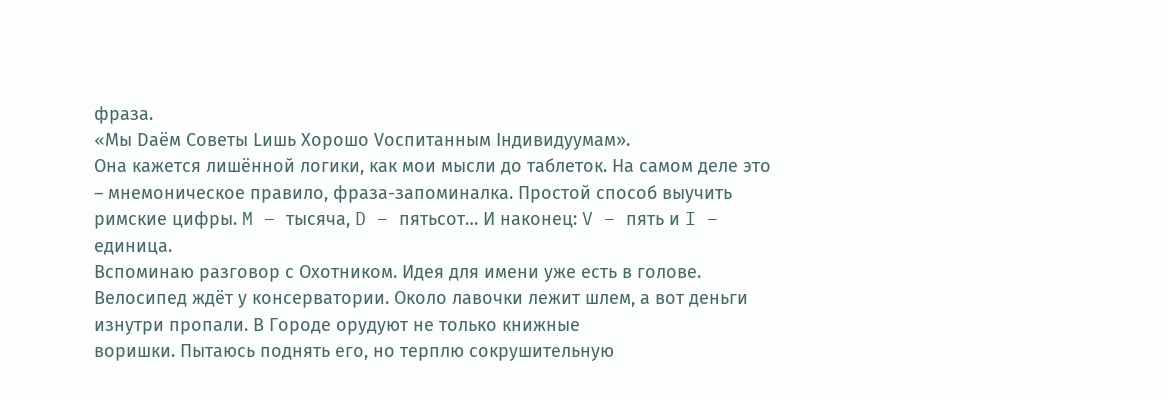фраза.
«Mы Dаём Cоветы Lишь Xорошо Vоспитанным Iндивидуумам».
Она кажется лишённой логики, как мои мысли до таблеток. На самом деле это – мнемоническое правило, фраза-запоминалка. Простой способ выучить римские цифры. M – тысяча, D – пятьсот… И наконец: V – пять и I – единица.
Вспоминаю разговор с Охотником. Идея для имени уже есть в голове.
Велосипед ждёт у консерватории. Около лавочки лежит шлем, а вот деньги изнутри пропали. В Городе орудуют не только книжные
воришки. Пытаюсь поднять его, но терплю сокрушительную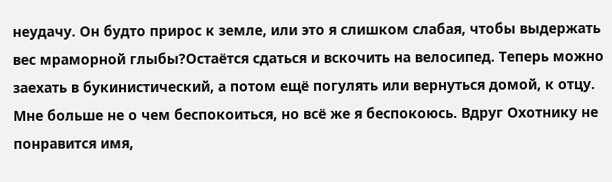неудачу. Он будто прирос к земле, или это я слишком слабая, чтобы выдержать вес мраморной глыбы?Остаётся сдаться и вскочить на велосипед. Теперь можно заехать в букинистический, а потом ещё погулять или вернуться домой, к отцу. Мне больше не о чем беспокоиться, но всё же я беспокоюсь. Вдруг Охотнику не понравится имя,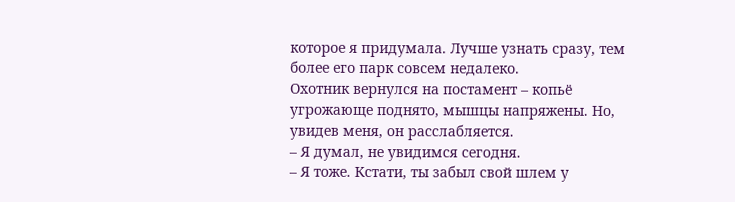которое я придумала. Лучше узнать сразу, тем более его парк совсем недалеко.
Охотник вернулся на постамент – копьё угрожающе поднято, мышцы напряжены. Но, увидев меня, он расслабляется.
– Я думал, не увидимся сегодня.
– Я тоже. Кстати, ты забыл свой шлем у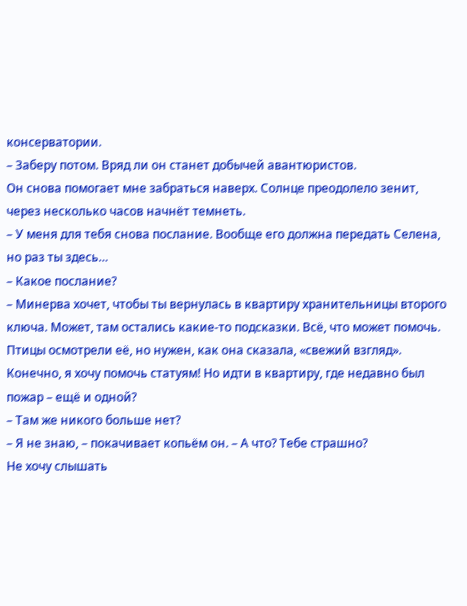консерватории.
– Заберу потом. Вряд ли он станет добычей авантюристов.
Он снова помогает мне забраться наверх. Солнце преодолело зенит, через несколько часов начнёт темнеть.
– У меня для тебя снова послание. Вообще его должна передать Селена, но раз ты здесь…
– Какое послание?
– Минерва хочет, чтобы ты вернулась в квартиру хранительницы второго ключа. Может, там остались какие-то подсказки. Всё, что может помочь. Птицы осмотрели её, но нужен, как она сказала, «свежий взгляд».
Конечно, я хочу помочь статуям! Но идти в квартиру, где недавно был пожар – ещё и одной?
– Там же никого больше нет?
– Я не знаю, – покачивает копьём он. – А что? Тебе страшно?
Не хочу слышать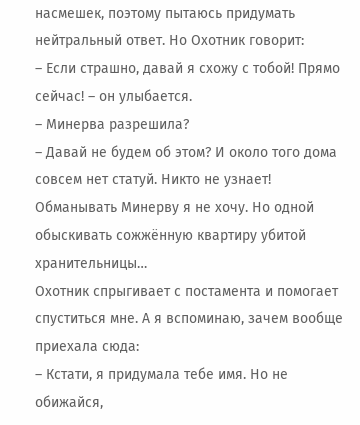насмешек, поэтому пытаюсь придумать нейтральный ответ. Но Охотник говорит:
– Если страшно, давай я схожу с тобой! Прямо сейчас! – он улыбается.
– Минерва разрешила?
– Давай не будем об этом? И около того дома совсем нет статуй. Никто не узнает!
Обманывать Минерву я не хочу. Но одной обыскивать сожжённую квартиру убитой хранительницы…
Охотник спрыгивает с постамента и помогает спуститься мне. А я вспоминаю, зачем вообще приехала сюда:
– Кстати, я придумала тебе имя. Но не обижайся,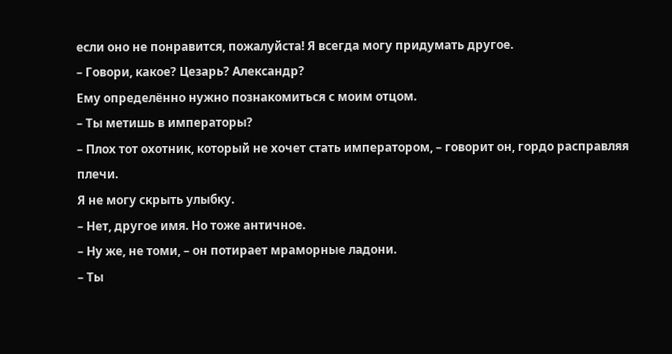если оно не понравится, пожалуйста! Я всегда могу придумать другое.
– Говори, какое? Цезарь? Александр?
Ему определённо нужно познакомиться с моим отцом.
– Ты метишь в императоры?
– Плох тот охотник, который не хочет стать императором, – говорит он, гордо расправляя плечи.
Я не могу скрыть улыбку.
– Нет, другое имя. Но тоже античное.
– Ну же, не томи, – он потирает мраморные ладони.
– Ты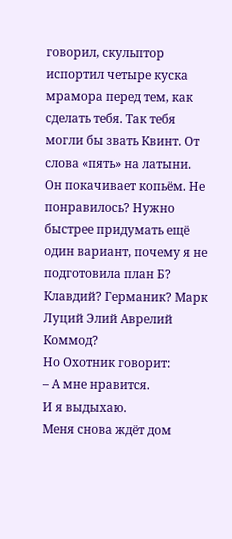говорил, скульптор испортил четыре куска мрамора перед тем, как сделать тебя. Так тебя могли бы звать Квинт. От слова «пять» на латыни.
Он покачивает копьём. Не понравилось? Нужно быстрее придумать ещё один вариант, почему я не подготовила план Б? Клавдий? Германик? Марк Луций Элий Аврелий Коммод?
Но Охотник говорит:
– А мне нравится.
И я выдыхаю.
Меня снова ждёт дом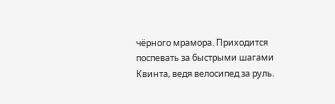чёрного мрамора. Приходится поспевать за быстрыми шагами Квинта, ведя велосипед за руль.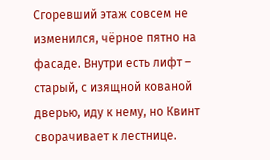Сгоревший этаж совсем не изменился, чёрное пятно на фасаде. Внутри есть лифт – старый, с изящной кованой дверью, иду к нему, но Квинт сворачивает к лестнице.